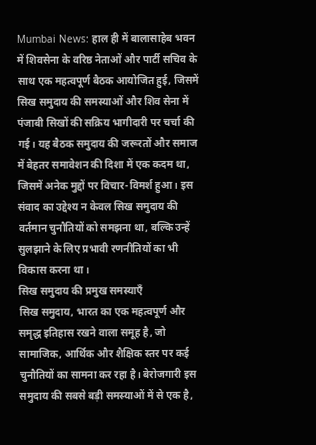Mumbai News: हाल ही में बालासाहेब भवन में शिवसेना के वरिष्ठ नेताओं और पार्टी सचिव के साथ एक महत्वपूर्ण बैठक आयोजित हुई, जिसमें सिख समुदाय की समस्याओं और शिव सेना में पंजाबी सिखों की सक्रिय भागीदारी पर चर्चा की गई। यह बैठक समुदाय की जरूरतों और समाज में बेहतर समावेशन की दिशा में एक कदम था, जिसमें अनेक मुद्दों पर विचार-विमर्श हुआ। इस संवाद का उद्देश्य न केवल सिख समुदाय की वर्तमान चुनौतियों को समझना था, बल्कि उन्हें सुलझाने के लिए प्रभावी रणनीतियों का भी विकास करना था।
सिख समुदाय की प्रमुख समस्याएँ
सिख समुदाय, भारत का एक महत्वपूर्ण और समृद्ध इतिहास रखने वाला समूह है, जो सामाजिक, आर्थिक और शैक्षिक स्तर पर कई चुनौतियों का सामना कर रहा है। बेरोजगारी इस समुदाय की सबसे बड़ी समस्याओं में से एक है,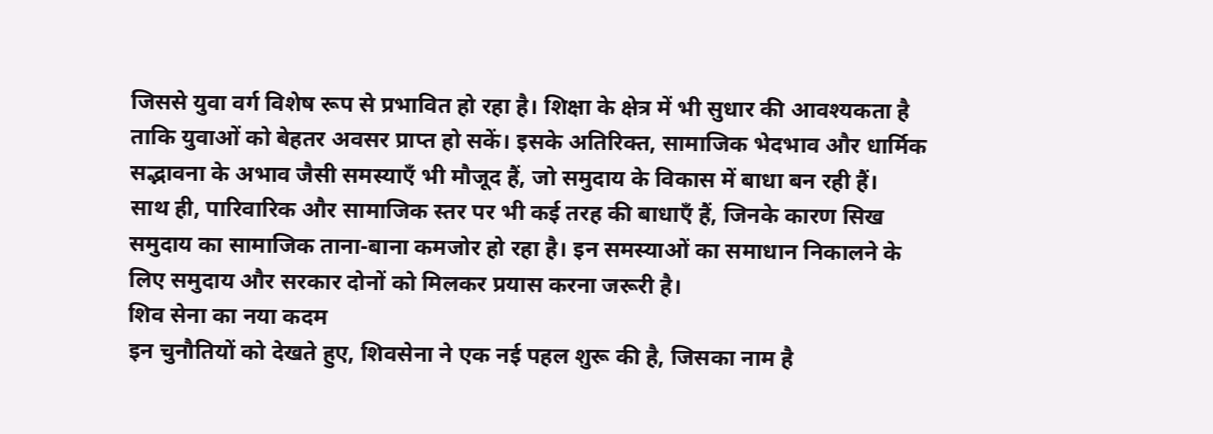जिससे युवा वर्ग विशेष रूप से प्रभावित हो रहा है। शिक्षा के क्षेत्र में भी सुधार की आवश्यकता है ताकि युवाओं को बेहतर अवसर प्राप्त हो सकें। इसके अतिरिक्त, सामाजिक भेदभाव और धार्मिक सद्भावना के अभाव जैसी समस्याएँ भी मौजूद हैं, जो समुदाय के विकास में बाधा बन रही हैं।
साथ ही, पारिवारिक और सामाजिक स्तर पर भी कई तरह की बाधाएँ हैं, जिनके कारण सिख समुदाय का सामाजिक ताना-बाना कमजोर हो रहा है। इन समस्याओं का समाधान निकालने के लिए समुदाय और सरकार दोनों को मिलकर प्रयास करना जरूरी है।
शिव सेना का नया कदम
इन चुनौतियों को देखते हुए, शिवसेना ने एक नई पहल शुरू की है, जिसका नाम है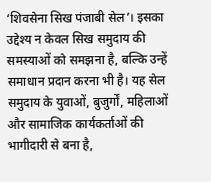‘शिवसेना सिख पंजाबी सेल’। इसका उद्देश्य न केवल सिख समुदाय की समस्याओं को समझना है, बल्कि उन्हें समाधान प्रदान करना भी है। यह सेल समुदाय के युवाओं, बुजुर्गों, महिलाओं और सामाजिक कार्यकर्ताओं की भागीदारी से बना है,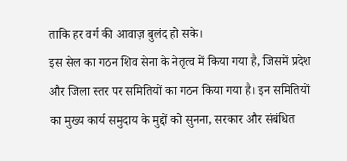ताकि हर वर्ग की आवाज़ बुलंद हो सके।
इस सेल का गठन शिव सेना के नेतृत्व में किया गया है, जिसमें प्रदेश और जिला स्तर पर समितियों का गठन किया गया है। इन समितियों का मुख्य कार्य समुदाय के मुद्दों को सुनना, सरकार और संबंधित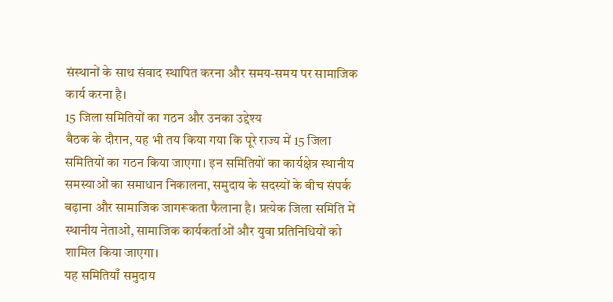संस्थानों के साथ संवाद स्थापित करना और समय-समय पर सामाजिक कार्य करना है।
15 जिला समितियों का गठन और उनका उद्देश्य
बैठक के दौरान, यह भी तय किया गया कि पूरे राज्य में 15 जिला समितियों का गठन किया जाएगा। इन समितियों का कार्यक्षेत्र स्थानीय समस्याओं का समाधान निकालना, समुदाय के सदस्यों के बीच संपर्क बढ़ाना और सामाजिक जागरूकता फैलाना है। प्रत्येक जिला समिति में स्थानीय नेताओं, सामाजिक कार्यकर्ताओं और युवा प्रतिनिधियों को शामिल किया जाएगा।
यह समितियाँ समुदाय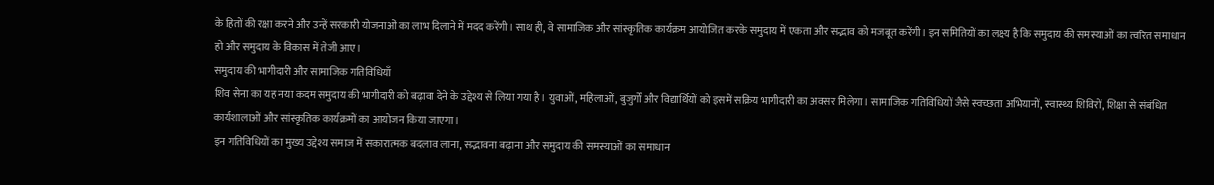के हितों की रक्षा करने और उन्हें सरकारी योजनाओं का लाभ दिलाने में मदद करेंगी। साथ ही, वे सामाजिक और सांस्कृतिक कार्यक्रम आयोजित करके समुदाय में एकता और सद्भाव को मजबूत करेंगी। इन समितियों का लक्ष्य है कि समुदाय की समस्याओं का त्वरित समाधान हो और समुदाय के विकास में तेजी आए।
समुदाय की भागीदारी और सामाजिक गतिविधियाँ
शिव सेना का यह नया कदम समुदाय की भागीदारी को बढ़ावा देने के उद्देश्य से लिया गया है। युवाओं, महिलाओं, बुजुर्गों और विद्यार्थियों को इसमें सक्रिय भागीदारी का अवसर मिलेगा। सामाजिक गतिविधियों जैसे स्वच्छता अभियानों, स्वास्थ्य शिविरों, शिक्षा से संबंधित कार्यशालाओं और सांस्कृतिक कार्यक्रमों का आयोजन किया जाएगा।
इन गतिविधियों का मुख्य उद्देश्य समाज में सकारात्मक बदलाव लाना, सद्भावना बढ़ाना और समुदाय की समस्याओं का समाधान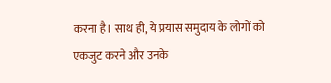करना है। साथ ही, ये प्रयास समुदाय के लोगों को एकजुट करने और उनके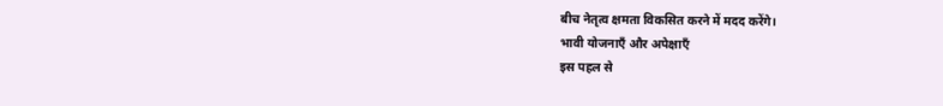बीच नेतृत्व क्षमता विकसित करने में मदद करेंगे।
भावी योजनाएँ और अपेक्षाएँ
इस पहल से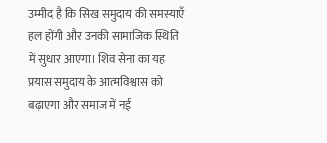उम्मीद है कि सिख समुदाय की समस्याएँ हल होंगी और उनकी सामाजिक स्थिति में सुधार आएगा। शिव सेना का यह प्रयास समुदाय के आत्मविश्वास को बढ़ाएगा और समाज में नई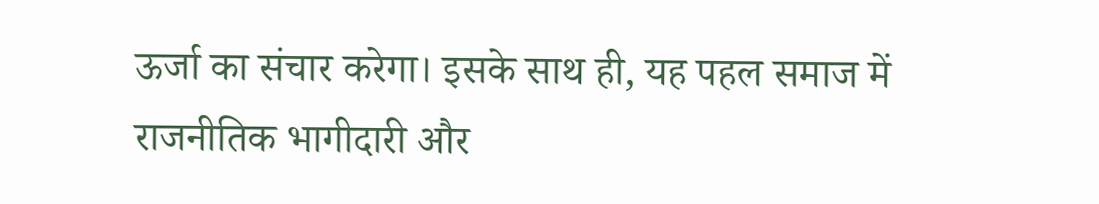ऊर्जा का संचार करेगा। इसके साथ ही, यह पहल समाज में राजनीतिक भागीदारी और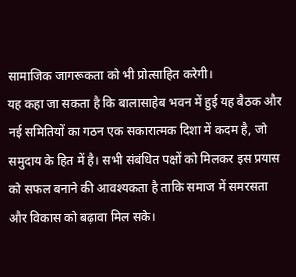सामाजिक जागरूकता को भी प्रोत्साहित करेगी।
यह कहा जा सकता है कि बालासाहेब भवन में हुई यह बैठक और नई समितियों का गठन एक सकारात्मक दिशा में कदम है, जो समुदाय के हित में है। सभी संबंधित पक्षों को मिलकर इस प्रयास को सफल बनाने की आवश्यकता है ताकि समाज में समरसता और विकास को बढ़ावा मिल सके।